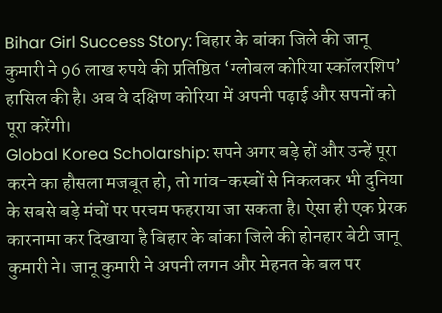Bihar Girl Success Story: बिहार के बांका जिले की जानू कुमारी ने 96 लाख रुपये की प्रतिष्ठित ‘ग्लोबल कोरिया स्कॉलरशिप’ हासिल की है। अब वे दक्षिण कोरिया में अपनी पढ़ाई और सपनों को पूरा करेंगी।
Global Korea Scholarship: सपने अगर बड़े हों और उन्हें पूरा करने का हौसला मजबूत हो, तो गांव-कस्बों से निकलकर भी दुनिया के सबसे बड़े मंचों पर परचम फहराया जा सकता है। ऐसा ही एक प्रेरक कारनामा कर दिखाया है बिहार के बांका जिले की होनहार बेटी जानू कुमारी ने। जानू कुमारी ने अपनी लगन और मेहनत के बल पर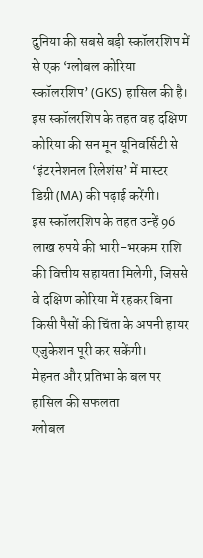दुनिया की सबसे बड़ी स्कॉलरशिप में से एक ‘ग्लोबल कोरिया स्कॉलरशिप’ (GKS) हासिल की है। इस स्कॉलरशिप के तहत वह दक्षिण कोरिया की सन मून यूनिवर्सिटी से ‘इंटरनेशनल रिलेशंस’ में मास्टर डिग्री (MA) की पढ़ाई करेंगी।
इस स्कॉलरशिप के तहत उन्हें 96 लाख रुपये की भारी-भरकम राशि की वित्तीय सहायता मिलेगी, जिससे वे दक्षिण कोरिया में रहकर बिना किसी पैसों की चिंता के अपनी हायर एजुकेशन पूरी कर सकेंगी।
मेहनत और प्रतिभा के बल पर हासिल की सफलता
ग्लोबल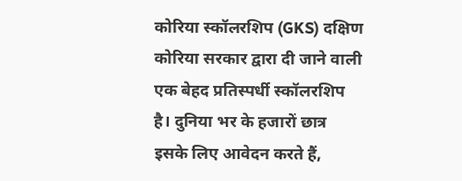कोरिया स्कॉलरशिप (GKS) दक्षिण कोरिया सरकार द्वारा दी जाने वाली एक बेहद प्रतिस्पर्धी स्कॉलरशिप है। दुनिया भर के हजारों छात्र इसके लिए आवेदन करते हैं,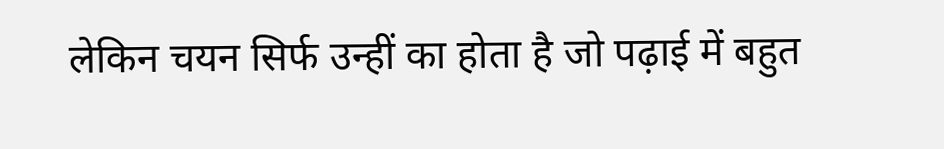लेकिन चयन सिर्फ उन्हीं का होता है जो पढ़ाई में बहुत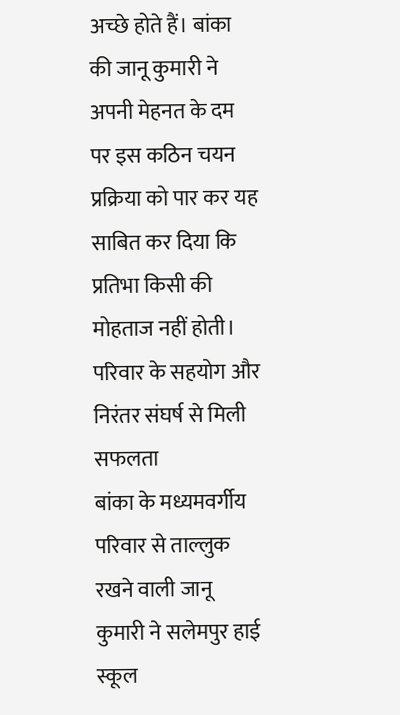अच्छे होते हैं। बांका की जानू कुमारी ने अपनी मेहनत के दम पर इस कठिन चयन प्रक्रिया को पार कर यह साबित कर दिया कि प्रतिभा किसी की मोहताज नहीं होती।
परिवार के सहयोग और निरंतर संघर्ष से मिली सफलता
बांका के मध्यमवर्गीय परिवार से ताल्लुक रखने वाली जानू कुमारी ने सलेमपुर हाई स्कूल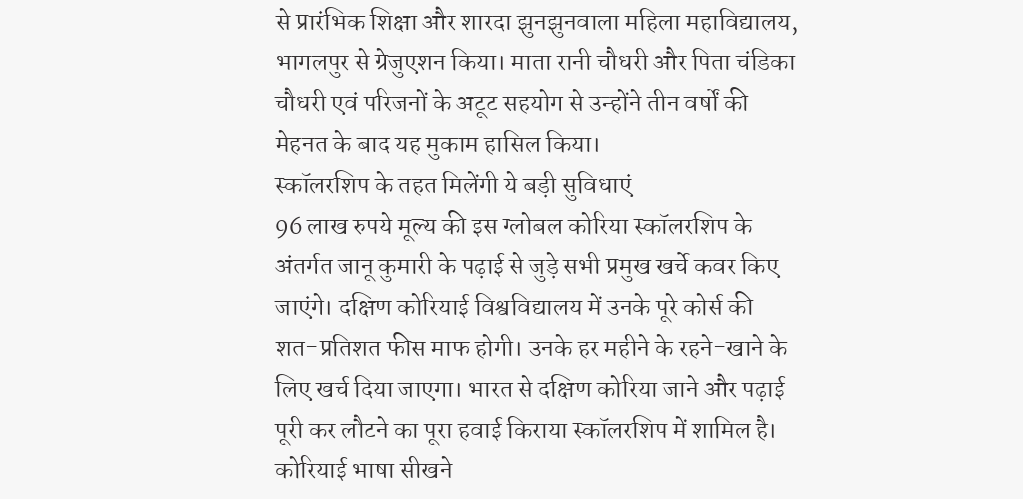से प्रारंभिक शिक्षा और शारदा झुनझुनवाला महिला महाविद्यालय, भागलपुर से ग्रेजुएशन किया। माता रानी चौधरी और पिता चंडिका चौधरी एवं परिजनों के अटूट सहयोग से उन्होंने तीन वर्षों की मेहनत के बाद यह मुकाम हासिल किया।
स्कॉलरशिप के तहत मिलेंगी ये बड़ी सुविधाएं
96 लाख रुपये मूल्य की इस ग्लोबल कोरिया स्कॉलरशिप के अंतर्गत जानू कुमारी के पढ़ाई से जुड़े सभी प्रमुख खर्चे कवर किए जाएंगे। दक्षिण कोरियाई विश्वविद्यालय में उनके पूरे कोर्स की शत-प्रतिशत फीस माफ होगी। उनके हर महीने के रहने-खाने के लिए खर्च दिया जाएगा। भारत से दक्षिण कोरिया जाने और पढ़ाई पूरी कर लौटने का पूरा हवाई किराया स्कॉलरशिप में शामिल है। कोरियाई भाषा सीखने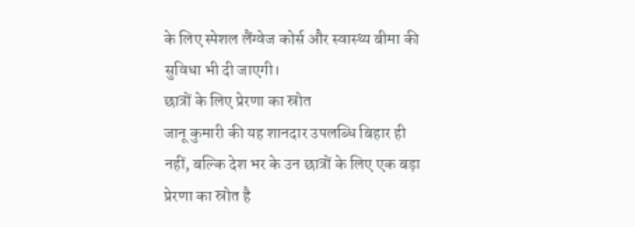के लिए स्पेशल लैंग्वेज कोर्स और स्वास्थ्य बीमा की सुविधा भी दी जाएगी।
छात्रों के लिए प्रेरणा का स्रोत
जानू कुमारी की यह शानदार उपलब्धि बिहार ही नहीं, बल्कि देश भर के उन छात्रों के लिए एक बड़ा प्रेरणा का स्रोत है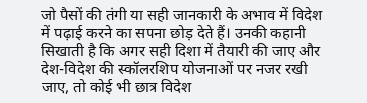जो पैसों की तंगी या सही जानकारी के अभाव में विदेश में पढ़ाई करने का सपना छोड़ देते हैं। उनकी कहानी सिखाती है कि अगर सही दिशा में तैयारी की जाए और देश-विदेश की स्कॉलरशिप योजनाओं पर नजर रखी जाए, तो कोई भी छात्र विदेश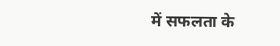में सफलता के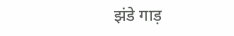झंडे गाड़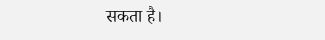सकता है।